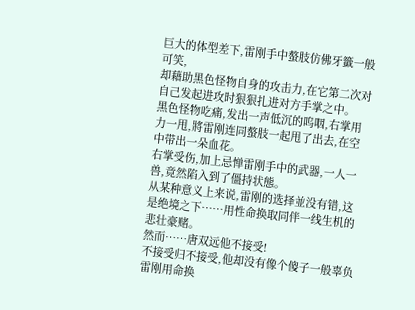巨大的体型差下,雷刚手中螯肢仿佛牙籤一般可笑,
却藉助黑色怪物自身的攻击力,在它第二次对自己发起进攻时狠狠扎进对方手掌之中。
黑色怪物吃痛,发出一声低沉的呜咽,右掌用力一甩,將雷刚连同螯肢一起甩了出去,在空中带出一朵血花。
右掌受伤,加上忌惮雷刚手中的武器,一人一兽,竟然陷入到了僵持状態。
从某种意义上来说,雷刚的选择並没有错,这是绝境之下……用性命换取同伴一线生机的悲壮豪赌。
然而……唐双远他不接受!
不接受归不接受,他却没有像个傻子一般辜负雷刚用命换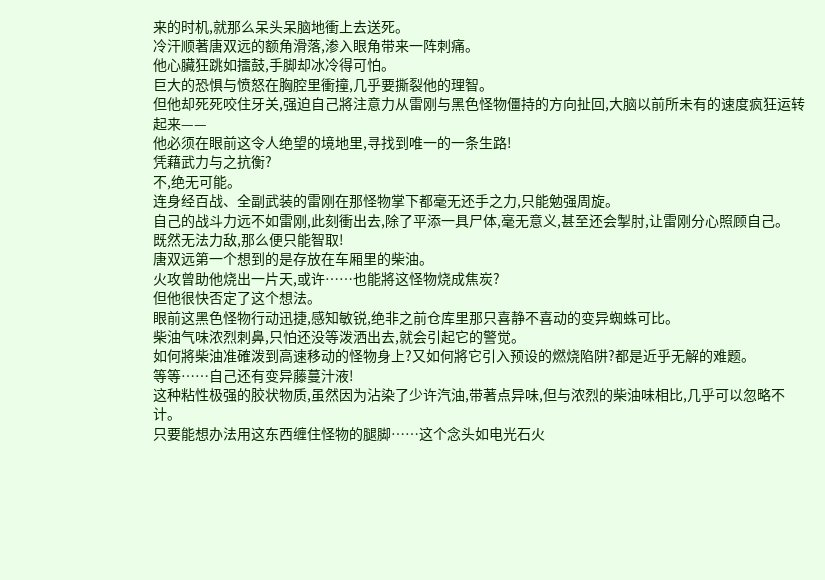来的时机,就那么呆头呆脑地衝上去送死。
冷汗顺著唐双远的额角滑落,渗入眼角带来一阵刺痛。
他心臟狂跳如擂鼓,手脚却冰冷得可怕。
巨大的恐惧与愤怒在胸腔里衝撞,几乎要撕裂他的理智。
但他却死死咬住牙关,强迫自己將注意力从雷刚与黑色怪物僵持的方向扯回,大脑以前所未有的速度疯狂运转起来——
他必须在眼前这令人绝望的境地里,寻找到唯一的一条生路!
凭藉武力与之抗衡?
不,绝无可能。
连身经百战、全副武装的雷刚在那怪物掌下都毫无还手之力,只能勉强周旋。
自己的战斗力远不如雷刚,此刻衝出去,除了平添一具尸体,毫无意义,甚至还会掣肘,让雷刚分心照顾自己。
既然无法力敌,那么便只能智取!
唐双远第一个想到的是存放在车厢里的柴油。
火攻曾助他烧出一片天,或许……也能將这怪物烧成焦炭?
但他很快否定了这个想法。
眼前这黑色怪物行动迅捷,感知敏锐,绝非之前仓库里那只喜静不喜动的变异蜘蛛可比。
柴油气味浓烈刺鼻,只怕还没等泼洒出去,就会引起它的警觉。
如何將柴油准確泼到高速移动的怪物身上?又如何將它引入预设的燃烧陷阱?都是近乎无解的难题。
等等……自己还有变异藤蔓汁液!
这种粘性极强的胶状物质,虽然因为沾染了少许汽油,带著点异味,但与浓烈的柴油味相比,几乎可以忽略不计。
只要能想办法用这东西缠住怪物的腿脚……这个念头如电光石火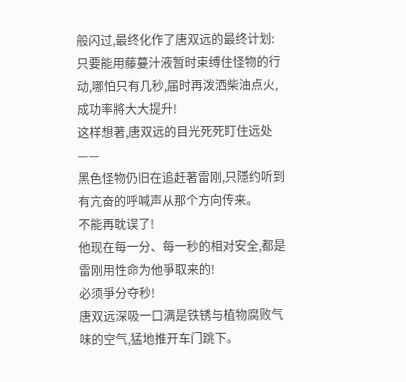般闪过,最终化作了唐双远的最终计划:
只要能用藤蔓汁液暂时束缚住怪物的行动,哪怕只有几秒,届时再泼洒柴油点火,成功率將大大提升!
这样想著,唐双远的目光死死盯住远处——
黑色怪物仍旧在追赶著雷刚,只隱约听到有亢奋的呼喊声从那个方向传来。
不能再耽误了!
他现在每一分、每一秒的相对安全,都是雷刚用性命为他爭取来的!
必须爭分夺秒!
唐双远深吸一口满是铁锈与植物腐败气味的空气,猛地推开车门跳下。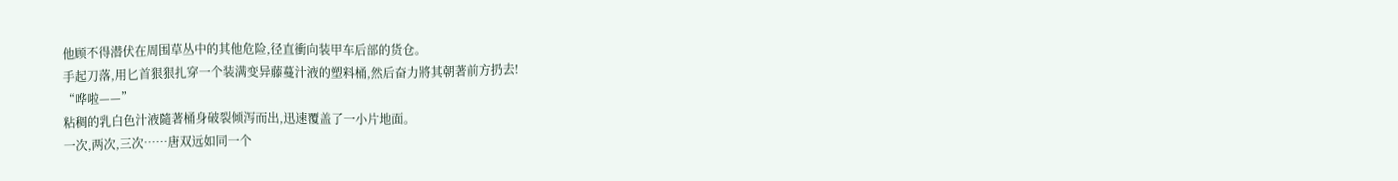他顾不得潜伏在周围草丛中的其他危险,径直衝向装甲车后部的货仓。
手起刀落,用匕首狠狠扎穿一个装满变异藤蔓汁液的塑料桶,然后奋力將其朝著前方扔去!
“哗啦——”
粘稠的乳白色汁液隨著桶身破裂倾泻而出,迅速覆盖了一小片地面。
一次,两次,三次……唐双远如同一个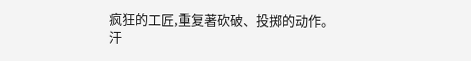疯狂的工匠,重复著砍破、投掷的动作。
汗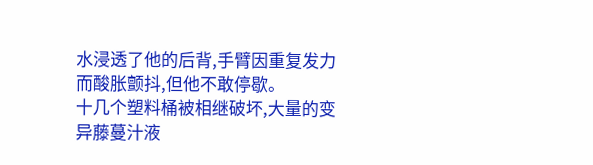水浸透了他的后背,手臂因重复发力而酸胀颤抖,但他不敢停歇。
十几个塑料桶被相继破坏,大量的变异藤蔓汁液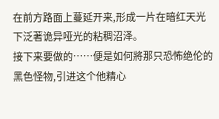在前方路面上蔓延开来,形成一片在暗红天光下泛著诡异哑光的粘稠沼泽。
接下来要做的……便是如何將那只恐怖绝伦的黑色怪物,引进这个他精心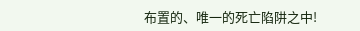布置的、唯一的死亡陷阱之中!